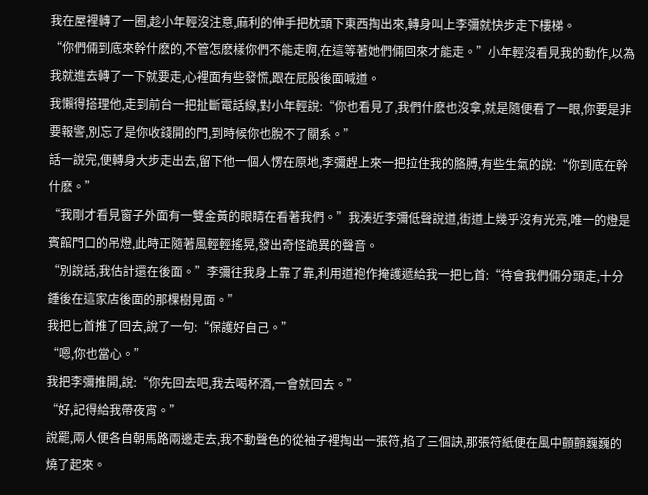我在屋裡轉了一圈,趁小年輕沒注意,麻利的伸手把枕頭下東西掏出來,轉身叫上李彌就快步走下樓梯。
“你們倆到底來幹什麽的,不管怎麽樣你們不能走啊,在這等著她們倆回來才能走。”小年輕沒看見我的動作,以為我就進去轉了一下就要走,心裡面有些發慌,跟在屁股後面喊道。
我懶得搭理他,走到前台一把扯斷電話線,對小年輕說:“你也看見了,我們什麽也沒拿,就是隨便看了一眼,你要是非要報警,別忘了是你收錢開的門,到時候你也脫不了關系。”
話一說完,便轉身大步走出去,留下他一個人愣在原地,李彌趕上來一把拉住我的胳膊,有些生氣的說:“你到底在幹什麽。”
“我剛才看見窗子外面有一雙金黃的眼睛在看著我們。”我湊近李彌低聲說道,街道上幾乎沒有光亮,唯一的燈是賓館門口的吊燈,此時正隨著風輕輕搖晃,發出奇怪詭異的聲音。
“別說話,我估計還在後面。”李彌往我身上靠了靠,利用道袍作掩護遞給我一把匕首:“待會我們倆分頭走,十分鍾後在這家店後面的那棵樹見面。”
我把匕首推了回去,說了一句:“保護好自己。”
“嗯,你也當心。”
我把李彌推開,說:“你先回去吧,我去喝杯酒,一會就回去。”
“好,記得給我帶夜宵。”
說罷,兩人便各自朝馬路兩邊走去,我不動聲色的從袖子裡掏出一張符,掐了三個訣,那張符紙便在風中顫顫巍巍的燒了起來。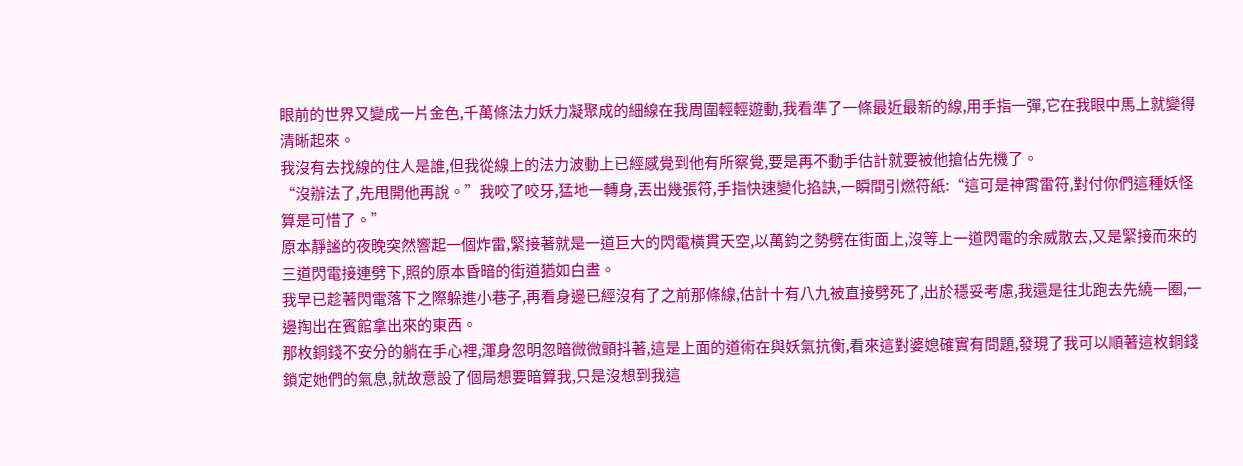眼前的世界又變成一片金色,千萬條法力妖力凝聚成的細線在我周圍輕輕遊動,我看準了一條最近最新的線,用手指一彈,它在我眼中馬上就變得清晰起來。
我沒有去找線的住人是誰,但我從線上的法力波動上已經感覺到他有所察覺,要是再不動手估計就要被他搶佔先機了。
“沒辦法了,先甩開他再說。”我咬了咬牙,猛地一轉身,丟出幾張符,手指快速變化掐訣,一瞬間引燃符紙:“這可是神霄雷符,對付你們這種妖怪算是可惜了。”
原本靜謐的夜晚突然響起一個炸雷,緊接著就是一道巨大的閃電橫貫天空,以萬鈞之勢劈在街面上,沒等上一道閃電的余威散去,又是緊接而來的三道閃電接連劈下,照的原本昏暗的街道猶如白晝。
我早已趁著閃電落下之際躲進小巷子,再看身邊已經沒有了之前那條線,估計十有八九被直接劈死了,出於穩妥考慮,我還是往北跑去先繞一圈,一邊掏出在賓館拿出來的東西。
那枚銅錢不安分的躺在手心裡,渾身忽明忽暗微微顫抖著,這是上面的道術在與妖氣抗衡,看來這對婆媳確實有問題,發現了我可以順著這枚銅錢鎖定她們的氣息,就故意設了個局想要暗算我,只是沒想到我這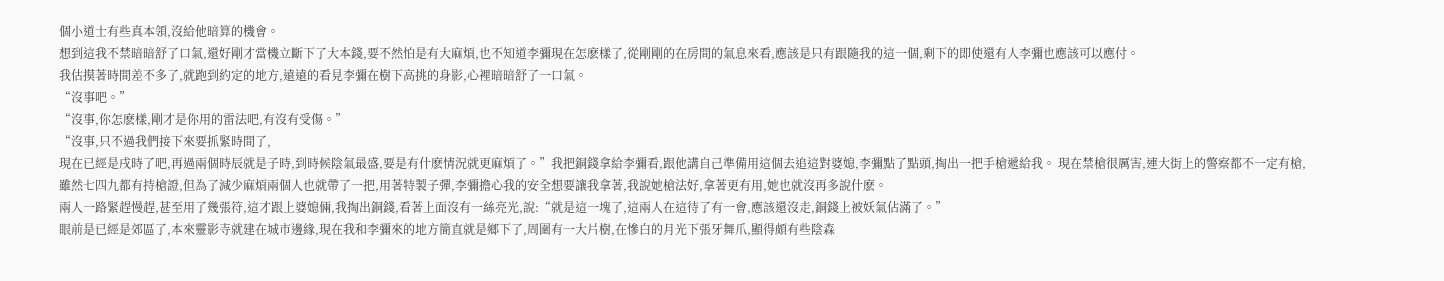個小道士有些真本領,沒給他暗算的機會。
想到這我不禁暗暗舒了口氣,還好剛才當機立斷下了大本錢,要不然怕是有大麻煩,也不知道李彌現在怎麽樣了,從剛剛的在房間的氣息來看,應該是只有跟隨我的這一個,剩下的即使還有人李彌也應該可以應付。
我估摸著時間差不多了,就跑到約定的地方,遠遠的看見李彌在樹下高挑的身影,心裡暗暗舒了一口氣。
“沒事吧。”
“沒事,你怎麽樣,剛才是你用的雷法吧,有沒有受傷。”
“沒事,只不過我們接下來要抓緊時間了,
現在已經是戌時了吧,再過兩個時辰就是子時,到時候陰氣最盛,要是有什麽情況就更麻煩了。”我把銅錢拿給李彌看,跟他講自己準備用這個去追這對婆媳,李彌點了點頭,掏出一把手槍遞給我。 現在禁槍很厲害,連大街上的警察都不一定有槍,雖然七四九都有持槍證,但為了減少麻煩兩個人也就帶了一把,用著特製子彈,李彌擔心我的安全想要讓我拿著,我說她槍法好,拿著更有用,她也就沒再多說什麽。
兩人一路緊趕慢趕,甚至用了幾張符,這才跟上婆媳倆,我掏出銅錢,看著上面沒有一絲亮光,說:“就是這一塊了,這兩人在這待了有一會,應該還沒走,銅錢上被妖氣佔滿了。”
眼前是已經是郊區了,本來靈影寺就建在城市邊緣,現在我和李彌來的地方簡直就是鄉下了,周圍有一大片樹,在慘白的月光下張牙舞爪,顯得頗有些陰森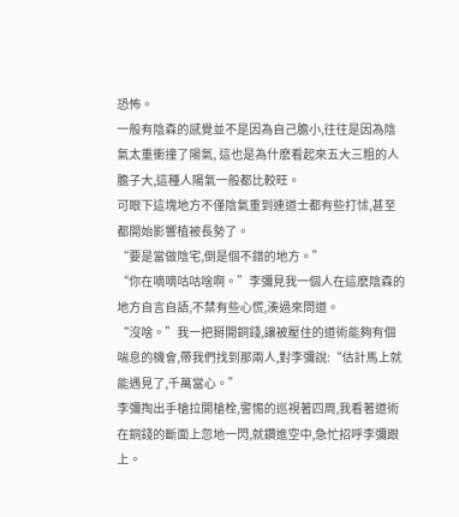恐怖。
一般有陰森的感覺並不是因為自己膽小,往往是因為陰氣太重衝撞了陽氣, 這也是為什麽看起來五大三粗的人膽子大,這種人陽氣一般都比較旺。
可眼下這塊地方不僅陰氣重到連道士都有些打怵,甚至都開始影響植被長勢了。
“要是當做陰宅,倒是個不錯的地方。”
“你在嘀嘀咕咕啥啊。”李彌見我一個人在這麽陰森的地方自言自語,不禁有些心慌,湊過來問道。
“沒啥。”我一把掰開銅錢,讓被壓住的道術能夠有個喘息的機會,帶我們找到那兩人,對李彌說:“估計馬上就能遇見了,千萬當心。”
李彌掏出手槍拉開槍栓,警惕的巡視著四周,我看著道術在銅錢的斷面上忽地一閃,就鑽進空中,急忙招呼李彌跟上。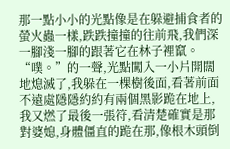那一點小小的光點像是在躲避捕食者的螢火蟲一樣,跌跌撞撞的往前飛,我們深一腳淺一腳的跟著它在林子裡竄。
“噗。”的一聲,光點闖入一小片開闊地熄滅了,我躲在一棵樹後面,看著前面不遠處隱隱約約有兩個黑影跪在地上,我又燃了最後一張符,看清楚確實是那對婆媳,身體僵直的跪在那,像根木頭倒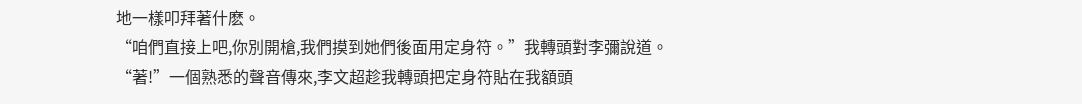地一樣叩拜著什麽。
“咱們直接上吧,你別開槍,我們摸到她們後面用定身符。”我轉頭對李彌說道。
“著!”一個熟悉的聲音傳來,李文超趁我轉頭把定身符貼在我額頭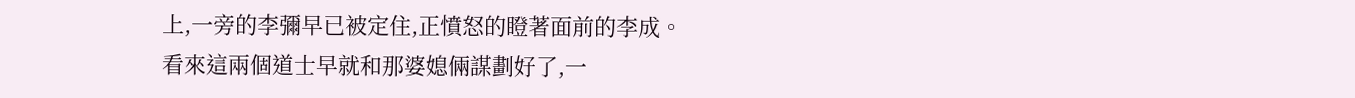上,一旁的李彌早已被定住,正憤怒的瞪著面前的李成。
看來這兩個道士早就和那婆媳倆謀劃好了,一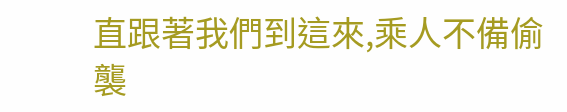直跟著我們到這來,乘人不備偷襲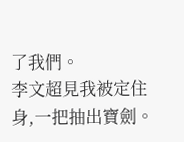了我們。
李文超見我被定住身,一把抽出寶劍。